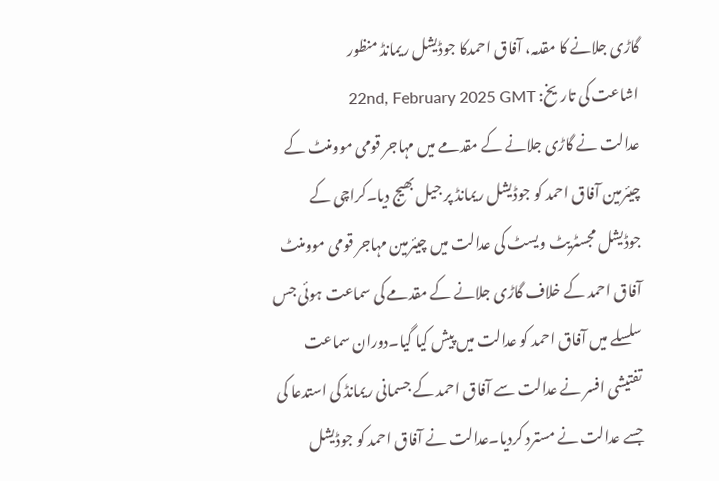گاڑی جلانے کا مقدمہ، آفاق احمدکا جوڈیشل ریمانڈ منظور
اشاعت کی تاریخ: 22nd, February 2025 GMT
عدالت نے گاڑی جلانے کے مقدمے میں مہاجر قومی موومنٹ کے چیئرمین آفاق احمد کو جوڈیشل ریمانڈ پر جیل بھیج دیا۔کراچی کے جوڈیشل مجسٹریٹ ویسٹ کی عدالت میں چیئرمین مہاجر قومی موومنٹ آفاق احمد کے خلاف گاڑی جلانے کے مقدمے کی سماعت ہوئی جس سلسلے میں آفاق احمد کو عدالت میں پیش کیا گیا۔دوران سماعت تفتیشی افسر نے عدالت سے آفاق احمد کے جسمانی ریمانڈ کی استدعا کی جسے عدالت نے مسترد کردیا۔عدالت نے آفاق احمد کو جوڈیشل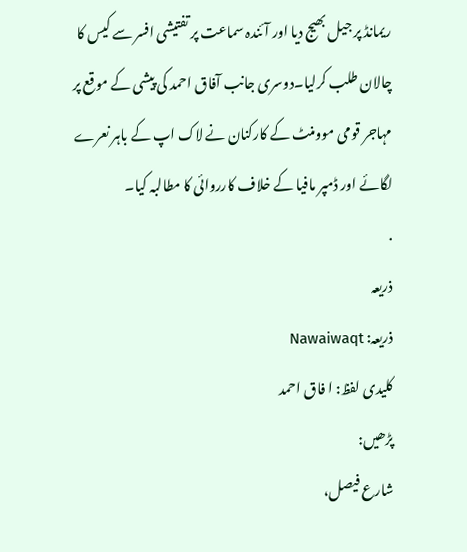ریمانڈ پر جیل بھیج دیا اور آئندہ سماعت پر تفتیشی افسر سے کیس کا چالان طلب کرلیا۔دوسری جانب آفاق احمد کی پیشی کے موقع پر مہاجر قومی موومنٹ کے کارکنان نے لاک اپ کے باہر نعرے لگائے اور ڈمپر مافیا کے خلاف کارروائی کا مطالبہ کیا۔
.
ذریعہ
ذریعہ: Nawaiwaqt
کلیدی لفظ: ا فاق احمد
پڑھیں:
شارع فیصل،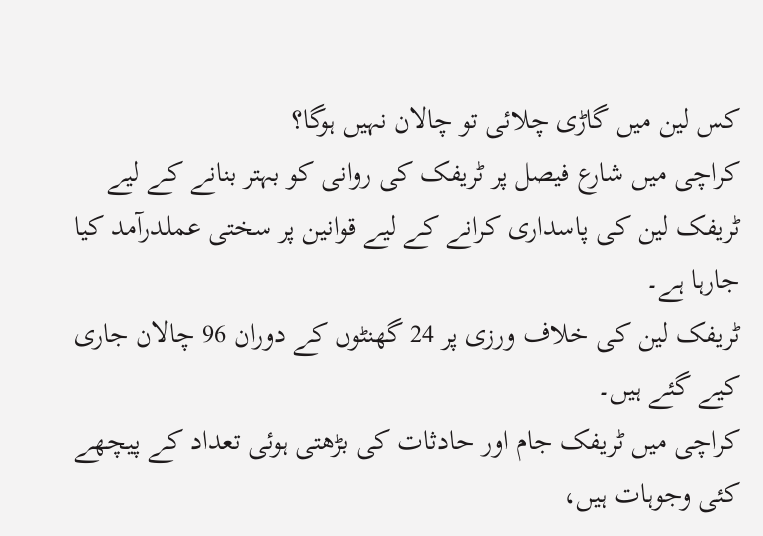کس لین میں گاڑی چلائی تو چالان نہیں ہوگا؟
کراچی میں شارع فیصل پر ٹریفک کی روانی کو بہتر بنانے کے لیے ٹریفک لین کی پاسداری کرانے کے لیے قوانین پر سختی عملدرآمد کیا جارہا ہے۔
ٹریفک لین کی خلاف ورزی پر 24 گھنٹوں کے دوران 96 چالان جاری کیے گئے ہیں۔
کراچی میں ٹریفک جام اور حادثات کی بڑھتی ہوئی تعداد کے پیچھے کئی وجوہات ہیں،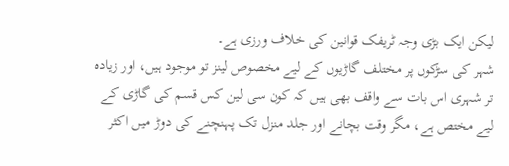لیکن ایک بڑی وجہ ٹریفک قوانین کی خلاف ورزی ہے۔
شہر کی سڑکوں پر مختلف گاڑیوں کے لیے مخصوص لینز تو موجود ہیں، اور زیادہ تر شہری اس بات سے واقف بھی ہیں کہ کون سی لین کس قسم کی گاڑی کے لیے مختص ہے، مگر وقت بچانے اور جلد منزل تک پہنچنے کی دوڑ میں اکثر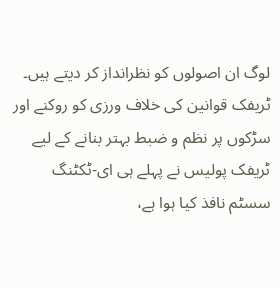لوگ ان اصولوں کو نظرانداز کر دیتے ہیں۔
ٹریفک قوانین کی خلاف ورزی کو روکنے اور سڑکوں پر نظم و ضبط بہتر بنانے کے لیے ٹریفک پولیس نے پہلے ہی ای-ٹکٹنگ سسٹم نافذ کیا ہوا ہے،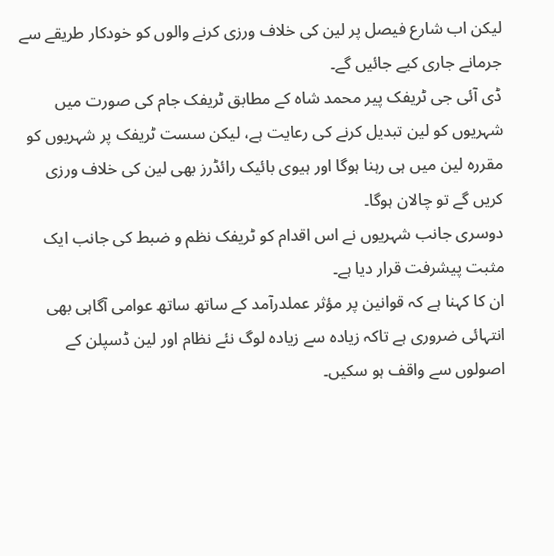لیکن اب شارع فیصل پر لین کی خلاف ورزی کرنے والوں کو خودکار طریقے سے جرمانے جاری کیے جائیں گے۔
ڈی آئی جی ٹریفک پیر محمد شاہ کے مطابق ٹریفک جام کی صورت میں شہریوں کو لین تبدیل کرنے کی رعایت ہے، لیکن سست ٹریفک پر شہریوں کو مقررہ لین میں ہی رہنا ہوگا اور ہیوی بائیک رائڈرز بھی لین کی خلاف ورزی کریں گے تو چالان ہوگا۔
دوسری جانب شہریوں نے اس اقدام کو ٹریفک نظم و ضبط کی جانب ایک مثبت پیشرفت قرار دیا ہے۔
ان کا کہنا ہے کہ قوانین پر مؤثر عملدرآمد کے ساتھ ساتھ عوامی آگاہی بھی انتہائی ضروری ہے تاکہ زیادہ سے زیادہ لوگ نئے نظام اور لین ڈسپلن کے اصولوں سے واقف ہو سکیں۔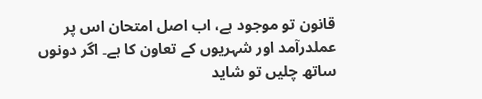قانون تو موجود ہے، اب اصل امتحان اس پر عملدرآمد اور شہریوں کے تعاون کا ہے۔ اگر دونوں ساتھ چلیں تو شاید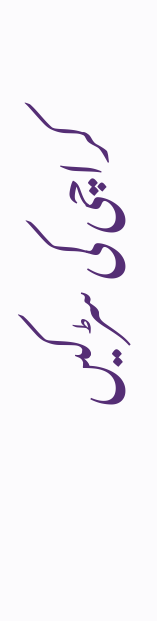کراچی کی سڑکیں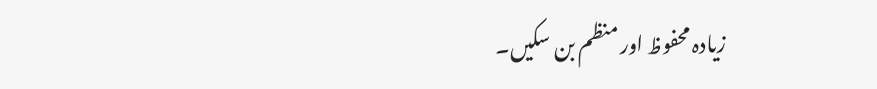زیادہ محفوظ اور منظم بن سکیں۔